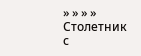» » » » Столетник с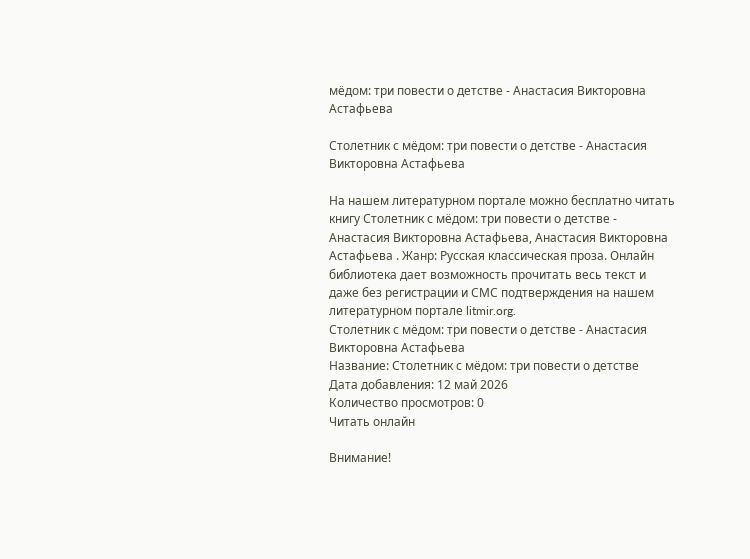мёдом: три повести о детстве - Анастасия Викторовна Астафьева

Столетник с мёдом: три повести о детстве - Анастасия Викторовна Астафьева

На нашем литературном портале можно бесплатно читать книгу Столетник с мёдом: три повести о детстве - Анастасия Викторовна Астафьева, Анастасия Викторовна Астафьева . Жанр: Русская классическая проза. Онлайн библиотека дает возможность прочитать весь текст и даже без регистрации и СМС подтверждения на нашем литературном портале litmir.org.
Столетник с мёдом: три повести о детстве - Анастасия Викторовна Астафьева
Название: Столетник с мёдом: три повести о детстве
Дата добавления: 12 май 2026
Количество просмотров: 0
Читать онлайн

Внимание!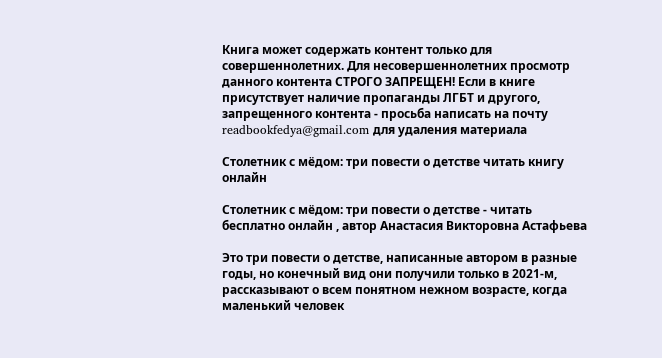Книга может содержать контент только для совершеннолетних. Для несовершеннолетних просмотр данного контента СТРОГО ЗАПРЕЩЕН! Если в книге присутствует наличие пропаганды ЛГБТ и другого, запрещенного контента - просьба написать на почту readbookfedya@gmail.com для удаления материала

Столетник с мёдом: три повести о детстве читать книгу онлайн

Столетник с мёдом: три повести о детстве - читать бесплатно онлайн , автор Анастасия Викторовна Астафьева

Это три повести о детстве, написанные автором в разные годы, но конечный вид они получили только в 2021-м, рассказывают о всем понятном нежном возрасте, когда маленький человек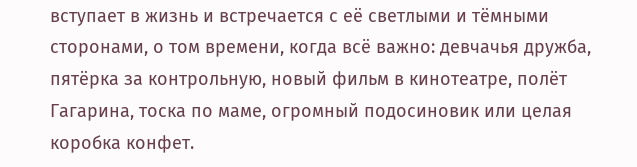вступает в жизнь и встречается с её светлыми и тёмными сторонами, о том времени, когда всё важно: девчачья дружба, пятёрка за контрольную, новый фильм в кинотеатре, полёт Гагарина, тоска по маме, огромный подосиновик или целая коробка конфет.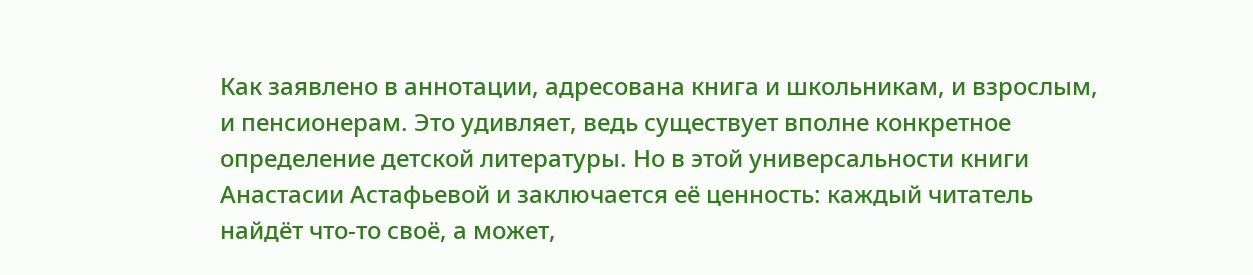Как заявлено в аннотации, адресована книга и школьникам, и взрослым, и пенсионерам. Это удивляет, ведь существует вполне конкретное определение детской литературы. Но в этой универсальности книги Анастасии Астафьевой и заключается её ценность: каждый читатель найдёт что-то своё, а может,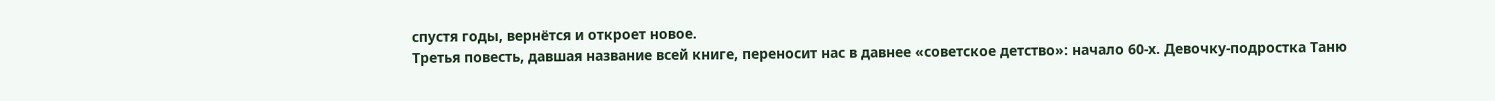спустя годы, вернётся и откроет новое.
Третья повесть, давшая название всей книге, переносит нас в давнее «советское детство»: начало 60-х. Девочку-подростка Таню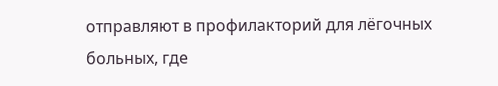отправляют в профилакторий для лёгочных больных, где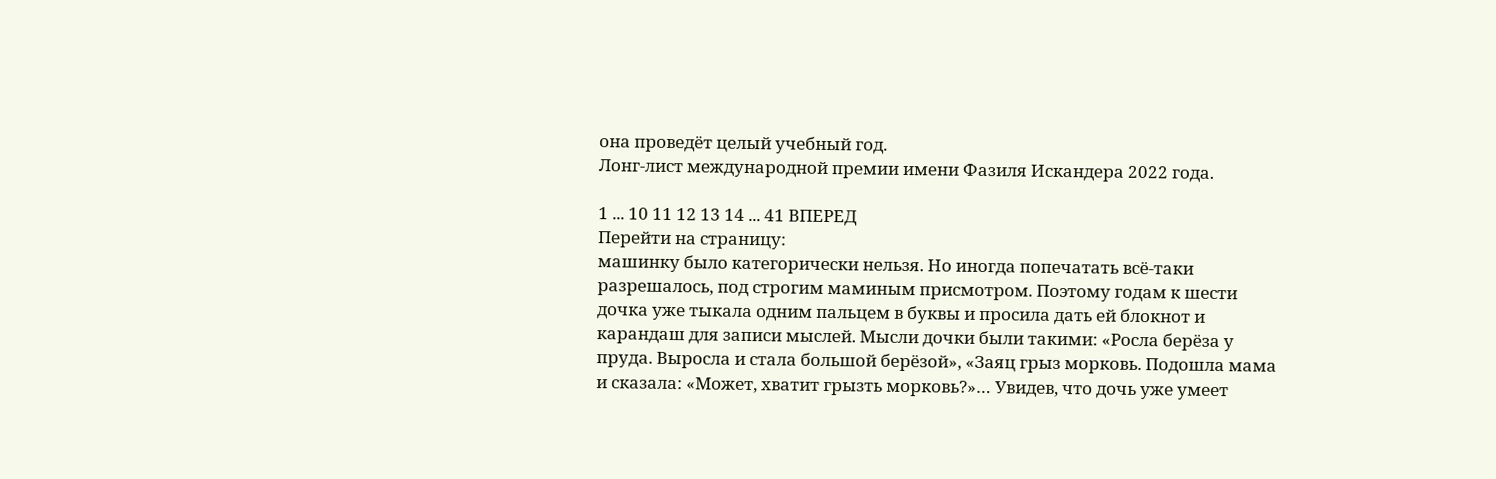она проведёт целый учебный год.
Лонг-лист международной премии имени Фазиля Искандера 2022 года.

1 ... 10 11 12 13 14 ... 41 ВПЕРЕД
Перейти на страницу:
машинку было категорически нельзя. Но иногда попечатать всё-таки разрешалось, под строгим маминым присмотром. Поэтому годам к шести дочка уже тыкала одним пальцем в буквы и просила дать ей блокнот и карандаш для записи мыслей. Мысли дочки были такими: «Росла берёза у пруда. Выросла и стала большой берёзой», «Заяц грыз морковь. Подошла мама и сказала: «Может, хватит грызть морковь?»… Увидев, что дочь уже умеет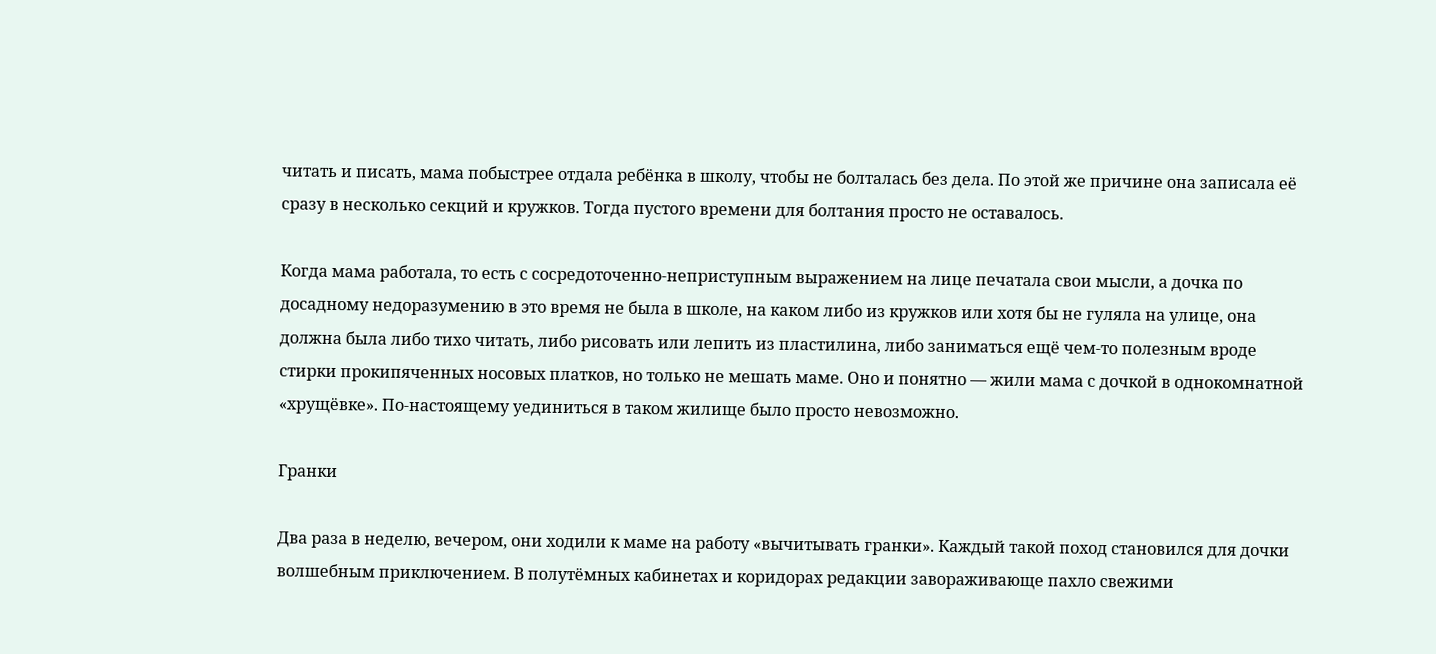читать и писать, мама побыстрее отдала ребёнка в школу, чтобы не болталась без дела. По этой же причине она записала её сразу в несколько секций и кружков. Тогда пустого времени для болтания просто не оставалось.

Когда мама работала, то есть с сосредоточенно-неприступным выражением на лице печатала свои мысли, а дочка по досадному недоразумению в это время не была в школе, на каком либо из кружков или хотя бы не гуляла на улице, она должна была либо тихо читать, либо рисовать или лепить из пластилина, либо заниматься ещё чем-то полезным вроде стирки прокипяченных носовых платков, но только не мешать маме. Оно и понятно — жили мама с дочкой в однокомнатной «хрущёвке». По-настоящему уединиться в таком жилище было просто невозможно.

Гранки

Два раза в неделю, вечером, они ходили к маме на работу «вычитывать гранки». Каждый такой поход становился для дочки волшебным приключением. В полутёмных кабинетах и коридорах редакции завораживающе пахло свежими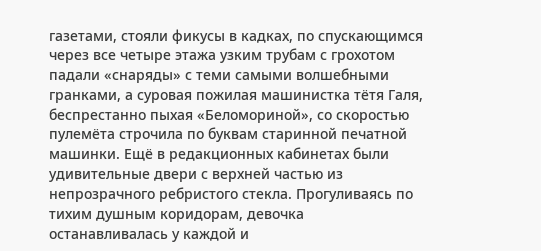газетами, стояли фикусы в кадках, по спускающимся через все четыре этажа узким трубам с грохотом падали «снаряды» с теми самыми волшебными гранками, а суровая пожилая машинистка тётя Галя, беспрестанно пыхая «Беломориной», со скоростью пулемёта строчила по буквам старинной печатной машинки. Ещё в редакционных кабинетах были удивительные двери с верхней частью из непрозрачного ребристого стекла. Прогуливаясь по тихим душным коридорам, девочка останавливалась у каждой и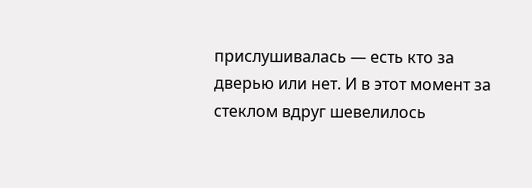прислушивалась — есть кто за дверью или нет. И в этот момент за стеклом вдруг шевелилось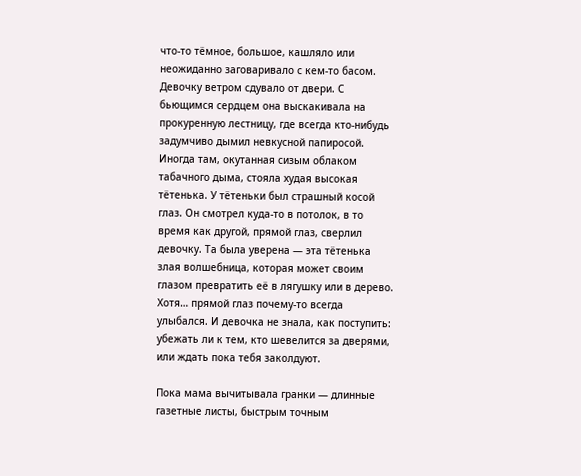что-то тёмное, большое, кашляло или неожиданно заговаривало с кем-то басом. Девочку ветром сдувало от двери. С бьющимся сердцем она выскакивала на прокуренную лестницу, где всегда кто-нибудь задумчиво дымил невкусной папиросой. Иногда там, окутанная сизым облаком табачного дыма, стояла худая высокая тётенька. У тётеньки был страшный косой глаз. Он смотрел куда-то в потолок, в то время как другой, прямой глаз, сверлил девочку. Та была уверена — эта тётенька злая волшебница, которая может своим глазом превратить её в лягушку или в дерево. Хотя… прямой глаз почему-то всегда улыбался. И девочка не знала, как поступить: убежать ли к тем, кто шевелится за дверями, или ждать пока тебя заколдуют.

Пока мама вычитывала гранки — длинные газетные листы, быстрым точным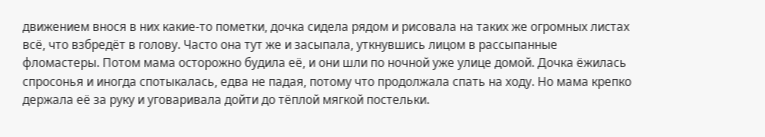движением внося в них какие-то пометки, дочка сидела рядом и рисовала на таких же огромных листах всё, что взбредёт в голову. Часто она тут же и засыпала, уткнувшись лицом в рассыпанные фломастеры. Потом мама осторожно будила её, и они шли по ночной уже улице домой. Дочка ёжилась спросонья и иногда спотыкалась, едва не падая, потому что продолжала спать на ходу. Но мама крепко держала её за руку и уговаривала дойти до тёплой мягкой постельки.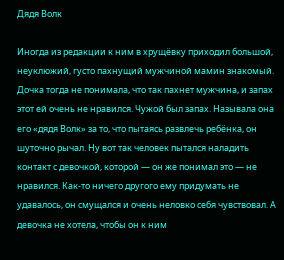Дядя Волк

Иногда из редакции к ним в хрущёвку приходил большой, неуклюжий, густо пахнущий мужчиной мамин знакомый. Дочка тогда не понимала, что так пахнет мужчина, и запах этот ей очень не нравился. Чужой был запах. Называла она его «дядя Волк» за то, что пытаясь развлечь ребёнка, он шуточно рычал. Ну вот так человек пытался наладить контакт с девочкой, которой — он же понимал это — не нравился. Как-то ничего другого ему придумать не удавалось, он смущался и очень неловко себя чувствовал. А девочка не хотела, чтобы он к ним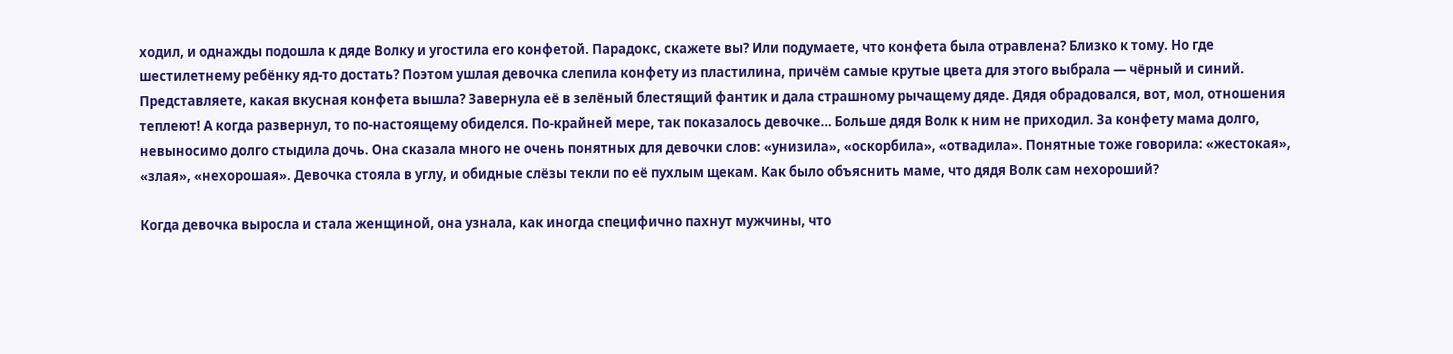ходил, и однажды подошла к дяде Волку и угостила его конфетой. Парадокс, скажете вы? Или подумаете, что конфета была отравлена? Близко к тому. Но где шестилетнему ребёнку яд-то достать? Поэтом ушлая девочка слепила конфету из пластилина, причём самые крутые цвета для этого выбрала — чёрный и синий. Представляете, какая вкусная конфета вышла? Завернула её в зелёный блестящий фантик и дала страшному рычащему дяде. Дядя обрадовался, вот, мол, отношения теплеют! А когда развернул, то по-настоящему обиделся. По-крайней мере, так показалось девочке… Больше дядя Волк к ним не приходил. За конфету мама долго, невыносимо долго стыдила дочь. Она сказала много не очень понятных для девочки слов: «унизила», «оскорбила», «отвадила». Понятные тоже говорила: «жестокая», «злая», «нехорошая». Девочка стояла в углу, и обидные слёзы текли по её пухлым щекам. Как было объяснить маме, что дядя Волк сам нехороший?

Когда девочка выросла и стала женщиной, она узнала, как иногда специфично пахнут мужчины, что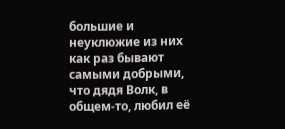большие и неуклюжие из них как раз бывают самыми добрыми, что дядя Волк, в общем-то, любил её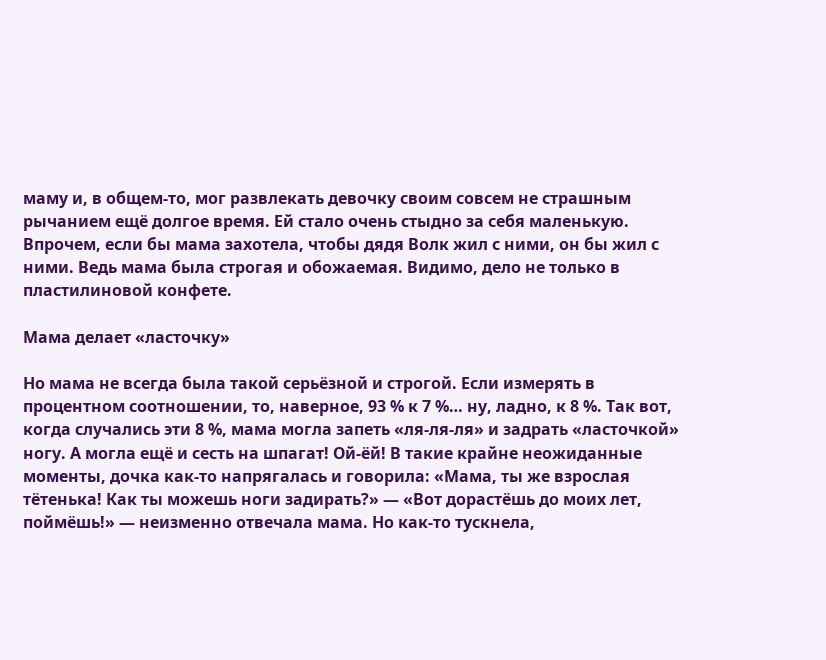маму и, в общем-то, мог развлекать девочку своим совсем не страшным рычанием ещё долгое время. Ей стало очень стыдно за себя маленькую. Впрочем, если бы мама захотела, чтобы дядя Волк жил с ними, он бы жил с ними. Ведь мама была строгая и обожаемая. Видимо, дело не только в пластилиновой конфете.

Мама делает «ласточку»

Но мама не всегда была такой серьёзной и строгой. Если измерять в процентном соотношении, то, наверное, 93 % к 7 %… ну, ладно, к 8 %. Так вот, когда случались эти 8 %, мама могла запеть «ля-ля-ля» и задрать «ласточкой» ногу. А могла ещё и сесть на шпагат! Ой-ёй! В такие крайне неожиданные моменты, дочка как-то напрягалась и говорила: «Мама, ты же взрослая тётенька! Как ты можешь ноги задирать?» — «Вот дорастёшь до моих лет, поймёшь!» — неизменно отвечала мама. Но как-то тускнела,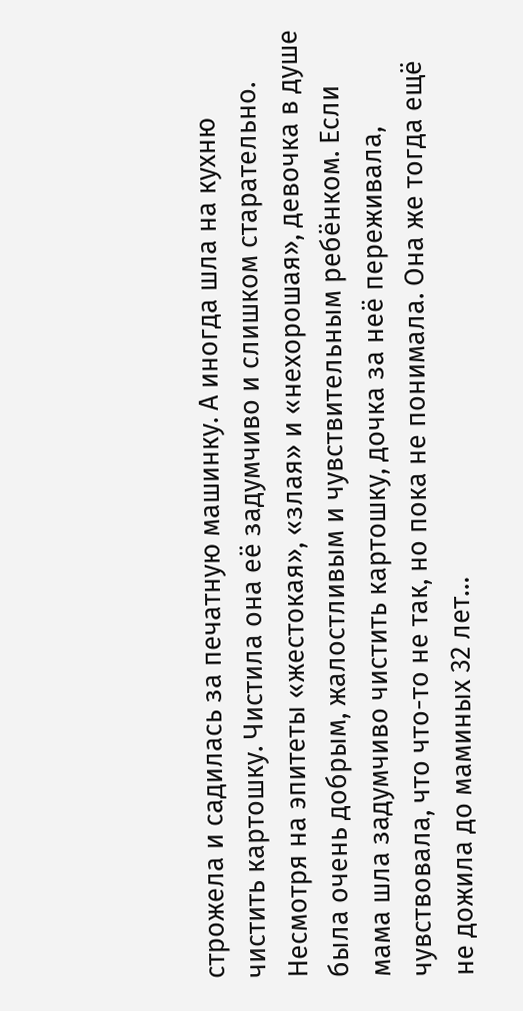строжела и садилась за печатную машинку. А иногда шла на кухню чистить картошку. Чистила она её задумчиво и слишком старательно. Несмотря на эпитеты «жестокая», «злая» и «нехорошая», девочка в душе была очень добрым, жалостливым и чувствительным ребёнком. Если мама шла задумчиво чистить картошку, дочка за неё переживала, чувствовала, что что-то не так, но пока не понимала. Она же тогда ещё не дожила до маминых 32 лет…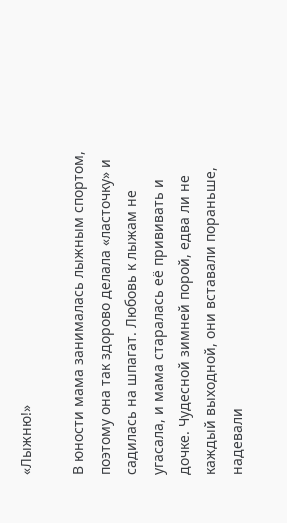«Лыжню!»

В юности мама занималась лыжным спортом, поэтому она так здорово делала «ласточку» и садилась на шпагат. Любовь к лыжам не угасала, и мама старалась её прививать и дочке. Чудесной зимней порой, едва ли не каждый выходной, они вставали пораньше, надевали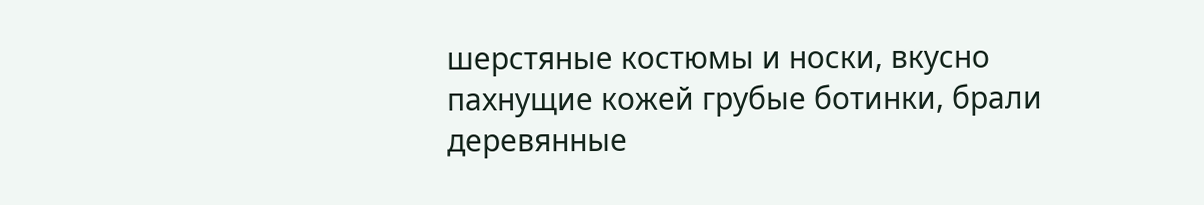шерстяные костюмы и носки, вкусно пахнущие кожей грубые ботинки, брали деревянные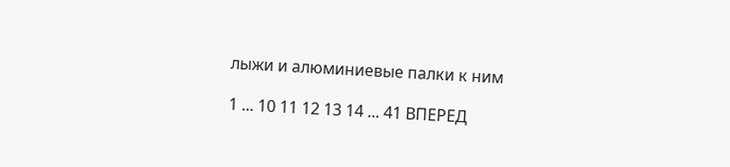лыжи и алюминиевые палки к ним

1 ... 10 11 12 13 14 ... 41 ВПЕРЕД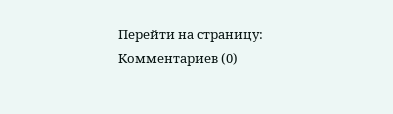Перейти на страницу:
Комментариев (0)